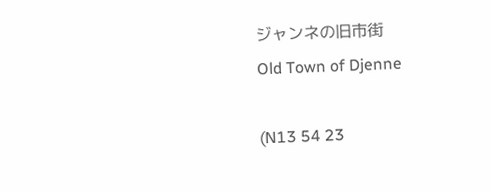ジャンネの旧市街
Old Town of Djenne

(N13 54 23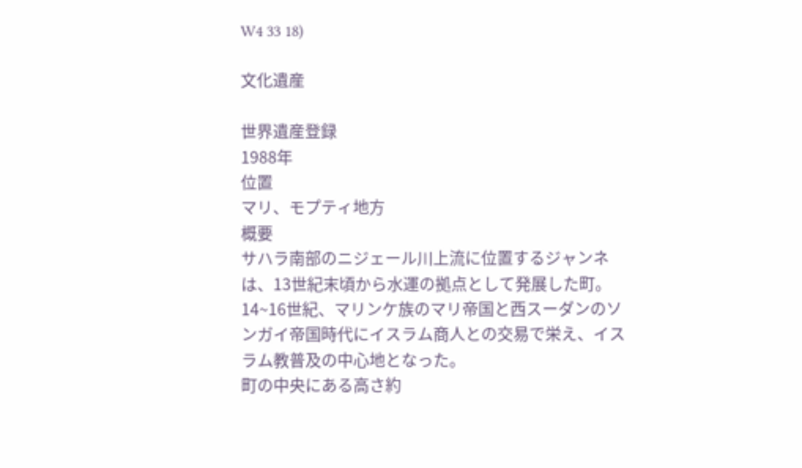W4 33 18)

文化遺産

世界遺産登録
1988年
位置
マリ、モプティ地方
概要
サハラ南部のニジェール川上流に位置するジャンネは、13世紀末頃から水運の拠点として発展した町。14~16世紀、マリンケ族のマリ帝国と西スーダンのソンガイ帝国時代にイスラム商人との交易で栄え、イスラム教普及の中心地となった。
町の中央にある高さ約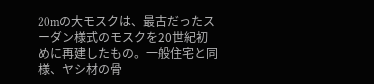20mの大モスクは、最古だったスーダン様式のモスクを20世紀初めに再建したもの。一般住宅と同様、ヤシ材の骨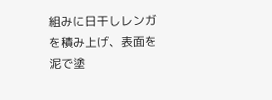組みに日干しレンガを積み上げ、表面を泥で塗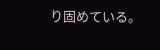り固めている。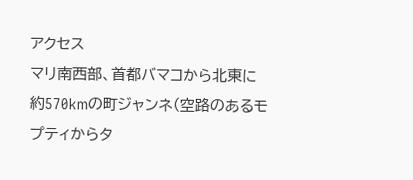アクセス
マリ南西部、首都バマコから北東に約570kmの町ジャンネ(空路のあるモプティからタ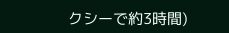クシーで約3時間)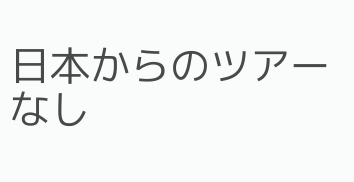日本からのツアー
なし